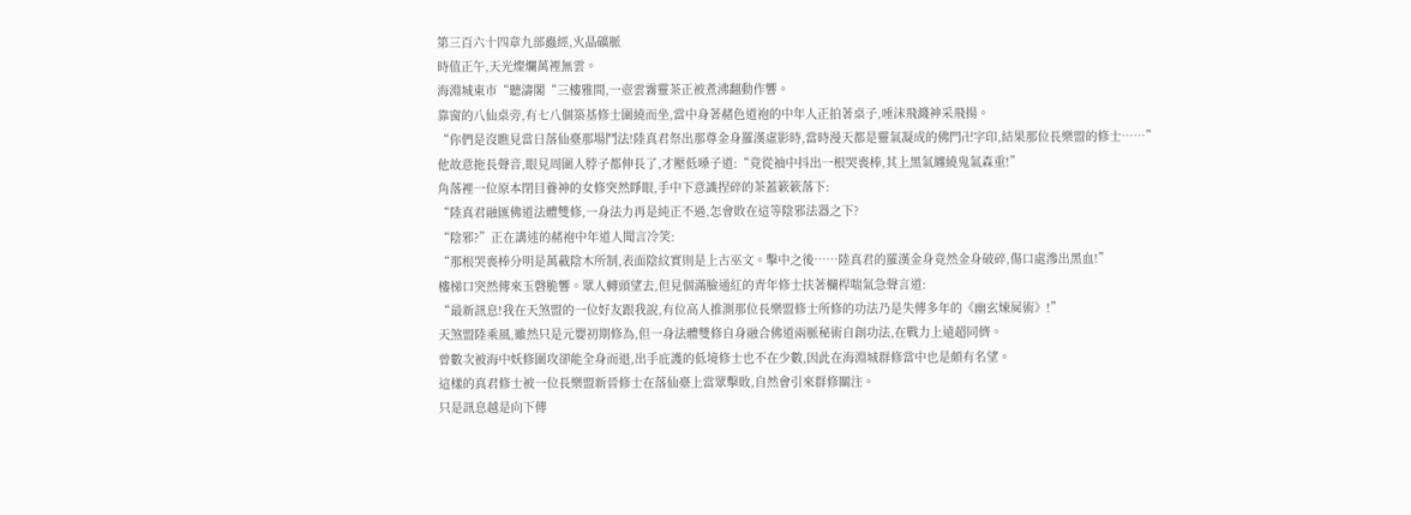第三百六十四章九部蟲經,火晶礦脈
時值正午,天光燦爛萬裡無雲。
海淵城東市“聽濤閣“三樓雅間,一壺雲霧靈茶正被煮沸翻動作響。
靠窗的八仙桌旁,有七八個築基修士圍繞而坐,當中身著赭色道袍的中年人正拍著桌子,唾沫飛濺神采飛揚。
“你們是沒瞧見當日落仙臺那場鬥法!陸真君祭出那尊金身羅漢虛影時,當時漫天都是靈氣凝成的佛門卍字印,結果那位長樂盟的修士……”
他故意拖長聲音,眼見周圍人脖子都伸長了,才壓低嗓子道:“竟從袖中抖出一根哭喪棒,其上黑氣纏繞鬼氣森重!”
角落裡一位原本閉目養神的女修突然睜眼,手中下意識捏碎的茶蓋簌簌落下:
“陸真君融匯佛道法體雙修,一身法力再是純正不過,怎會敗在這等陰邪法器之下?
“陰邪?”正在講述的赭袍中年道人聞言冷笑:
“那根哭喪棒分明是萬載陰木所制,表面陰紋實則是上古巫文。擊中之後……陸真君的羅漢金身竟然金身破碎,傷口處滲出黑血!”
樓梯口突然傳來玉磬脆響。眾人轉頭望去,但見個滿臉通紅的青年修士扶著欄桿喘氣急聲言道:
“最新訊息!我在天煞盟的一位好友跟我說,有位高人推測那位長樂盟修士所修的功法乃是失傳多年的《幽玄煉屍術》!”
天煞盟陸乘風,雖然只是元嬰初期修為,但一身法體雙修自身融合佛道兩脈秘術自創功法,在戰力上遠超同儕。
曾數次被海中妖修圍攻卻能全身而退,出手庇護的低境修士也不在少數,因此在海淵城群修當中也是頗有名望。
這樣的真君修士被一位長樂盟新晉修士在落仙臺上當眾擊敗,自然會引來群修關注。
只是訊息越是向下傳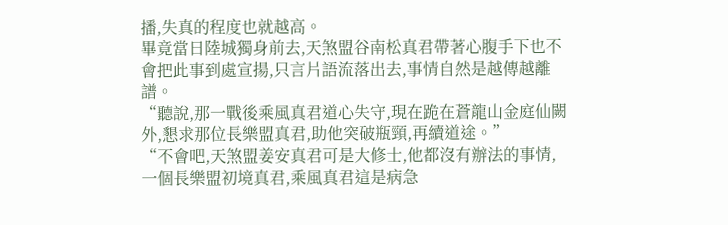播,失真的程度也就越高。
畢竟當日陸城獨身前去,天煞盟谷南松真君帶著心腹手下也不會把此事到處宣揚,只言片語流落出去,事情自然是越傳越離譜。
“聽說,那一戰後乘風真君道心失守,現在跪在蒼龍山金庭仙闕外,懇求那位長樂盟真君,助他突破瓶頸,再續道途。”
“不會吧,天煞盟姜安真君可是大修士,他都沒有辦法的事情,一個長樂盟初境真君,乘風真君這是病急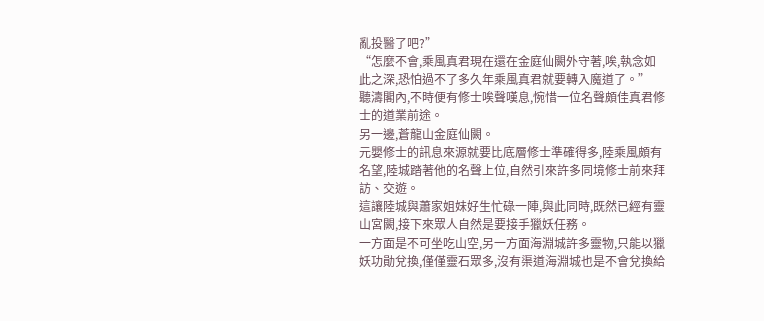亂投醫了吧?”
“怎麼不會,乘風真君現在還在金庭仙闕外守著,唉,執念如此之深,恐怕過不了多久年乘風真君就要轉入魔道了。”
聽濤閣內,不時便有修士唉聲嘆息,惋惜一位名聲頗佳真君修士的道業前途。
另一邊,蒼龍山金庭仙闕。
元嬰修士的訊息來源就要比底層修士準確得多,陸乘風頗有名望,陸城踏著他的名聲上位,自然引來許多同境修士前來拜訪、交遊。
這讓陸城與蕭家姐妹好生忙碌一陣,與此同時,既然已經有靈山宮闕,接下來眾人自然是要接手獵妖任務。
一方面是不可坐吃山空,另一方面海淵城許多靈物,只能以獵妖功勛兌換,僅僅靈石眾多,沒有渠道海淵城也是不會兌換給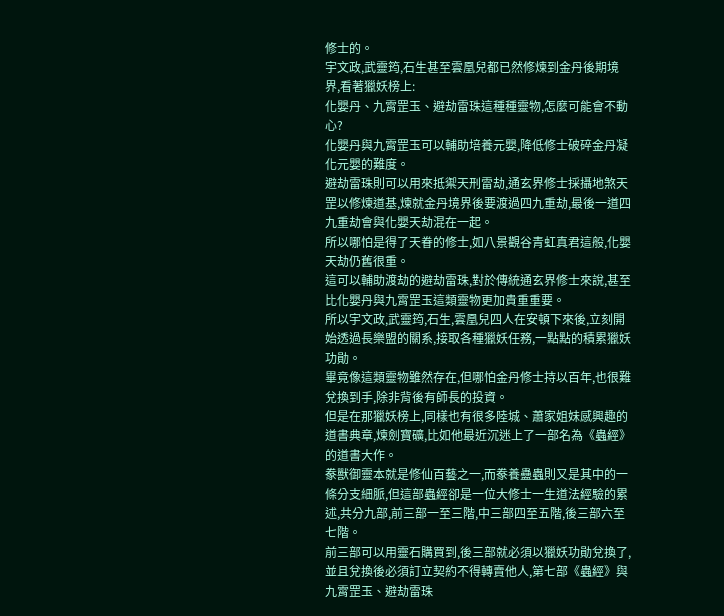修士的。
宇文政,武靈筠,石生甚至雲凰兒都已然修煉到金丹後期境界,看著獵妖榜上:
化嬰丹、九霄罡玉、避劫雷珠這種種靈物,怎麼可能會不動心?
化嬰丹與九霄罡玉可以輔助培養元嬰,降低修士破碎金丹凝化元嬰的難度。
避劫雷珠則可以用來抵禦天刑雷劫,通玄界修士採攝地煞天罡以修煉道基,煉就金丹境界後要渡過四九重劫,最後一道四九重劫會與化嬰天劫混在一起。
所以哪怕是得了天眷的修士,如八景觀谷青虹真君這般,化嬰天劫仍舊很重。
這可以輔助渡劫的避劫雷珠,對於傳統通玄界修士來說,甚至比化嬰丹與九霄罡玉這類靈物更加貴重重要。
所以宇文政,武靈筠,石生,雲凰兒四人在安頓下來後,立刻開始透過長樂盟的關系,接取各種獵妖任務,一點點的積累獵妖功勛。
畢竟像這類靈物雖然存在,但哪怕金丹修士持以百年,也很難兌換到手,除非背後有師長的投資。
但是在那獵妖榜上,同樣也有很多陸城、蕭家姐妹感興趣的道書典章,煉劍寶礦,比如他最近沉迷上了一部名為《蟲經》的道書大作。
豢獸御靈本就是修仙百藝之一,而豢養蠱蟲則又是其中的一條分支細脈,但這部蟲經卻是一位大修士一生道法經驗的累述,共分九部,前三部一至三階,中三部四至五階,後三部六至七階。
前三部可以用靈石購買到,後三部就必須以獵妖功勛兌換了,並且兌換後必須訂立契約不得轉賣他人,第七部《蟲經》與九霄罡玉、避劫雷珠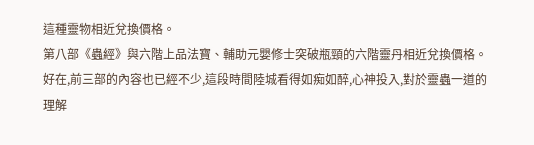這種靈物相近兌換價格。
第八部《蟲經》與六階上品法寶、輔助元嬰修士突破瓶頸的六階靈丹相近兌換價格。
好在,前三部的內容也已經不少,這段時間陸城看得如痴如醉,心神投入,對於靈蟲一道的理解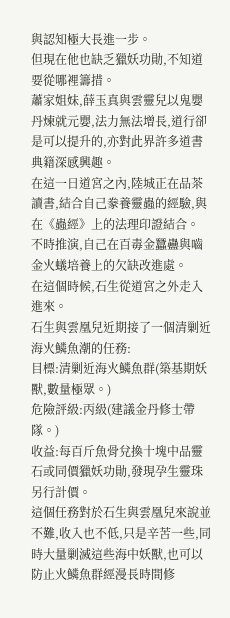與認知極大長進一步。
但現在他也缺乏獵妖功勛,不知道要從哪裡籌措。
蕭家姐妹,薛玉真與雲靈兒以鬼嬰丹煉就元嬰,法力無法增長,道行卻是可以提升的,亦對此界許多道書典籍深感興趣。
在這一日道宮之內,陸城正在品茶讀書,結合自己豢養靈蟲的經驗,與在《蟲經》上的法理印證結合。
不時推演,自己在百毒金蠶蠱與嚙金火蟻培養上的欠缺改進處。
在這個時候,石生從道宮之外走入進來。
石生與雲凰兒近期接了一個清剿近海火鱗魚潮的任務:
目標:清剿近海火鱗魚群(築基期妖獸,數量極眾。)
危險評級:丙級(建議金丹修士帶隊。)
收益:每百斤魚骨兌換十塊中品靈石或同價獵妖功勛,發現孕生靈珠另行計價。
這個任務對於石生與雲凰兒來說並不難,收入也不低,只是辛苦一些,同時大量剿滅這些海中妖獸,也可以防止火鱗魚群經漫長時間修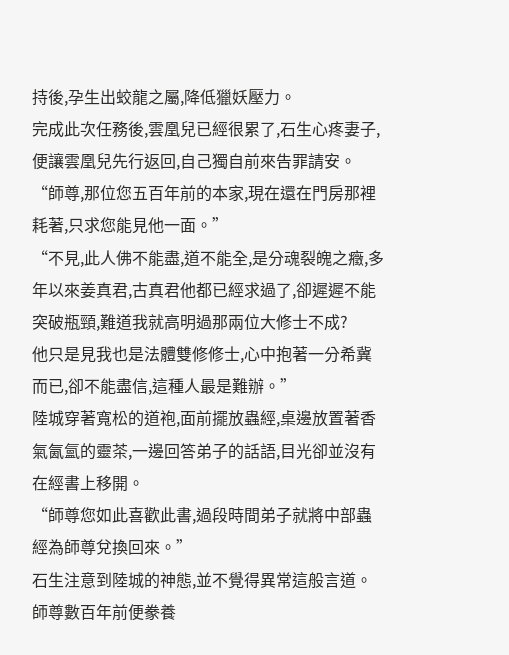持後,孕生出蛟龍之屬,降低獵妖壓力。
完成此次任務後,雲凰兒已經很累了,石生心疼妻子,便讓雲凰兒先行返回,自己獨自前來告罪請安。
“師尊,那位您五百年前的本家,現在還在門房那裡耗著,只求您能見他一面。”
“不見,此人佛不能盡,道不能全,是分魂裂魄之癥,多年以來姜真君,古真君他都已經求過了,卻遲遲不能突破瓶頸,難道我就高明過那兩位大修士不成?
他只是見我也是法體雙修修士,心中抱著一分希冀而已,卻不能盡信,這種人最是難辦。”
陸城穿著寬松的道袍,面前擺放蟲經,桌邊放置著香氣氤氳的靈茶,一邊回答弟子的話語,目光卻並沒有在經書上移開。
“師尊您如此喜歡此書,過段時間弟子就將中部蟲經為師尊兌換回來。”
石生注意到陸城的神態,並不覺得異常這般言道。
師尊數百年前便豢養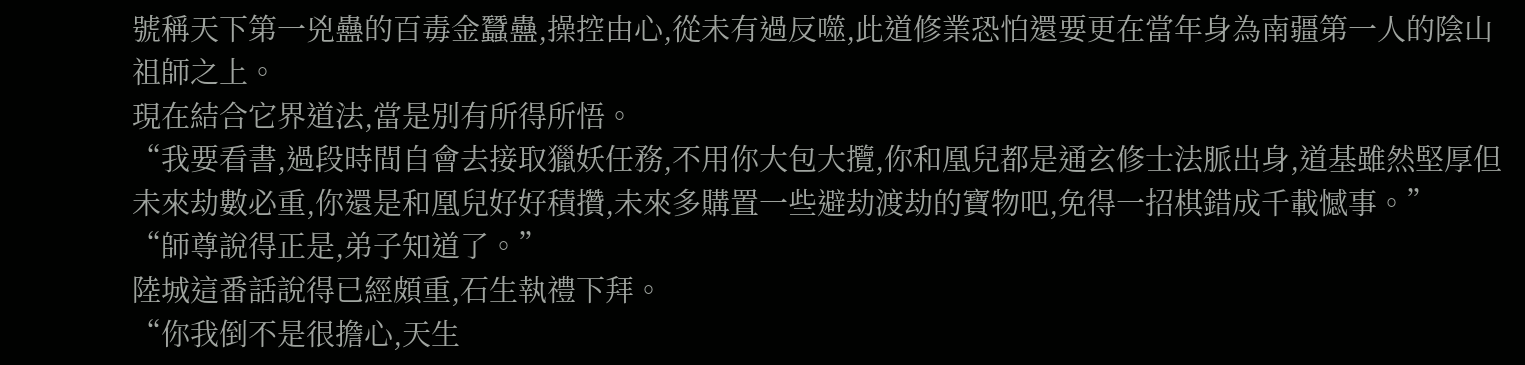號稱天下第一兇蠱的百毒金蠶蠱,操控由心,從未有過反噬,此道修業恐怕還要更在當年身為南疆第一人的陰山祖師之上。
現在結合它界道法,當是別有所得所悟。
“我要看書,過段時間自會去接取獵妖任務,不用你大包大攬,你和凰兒都是通玄修士法脈出身,道基雖然堅厚但未來劫數必重,你還是和凰兒好好積攢,未來多購置一些避劫渡劫的寶物吧,免得一招棋錯成千載憾事。”
“師尊說得正是,弟子知道了。”
陸城這番話說得已經頗重,石生執禮下拜。
“你我倒不是很擔心,天生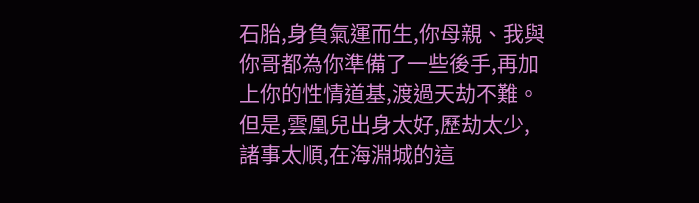石胎,身負氣運而生,你母親、我與你哥都為你準備了一些後手,再加上你的性情道基,渡過天劫不難。但是,雲凰兒出身太好,歷劫太少,諸事太順,在海淵城的這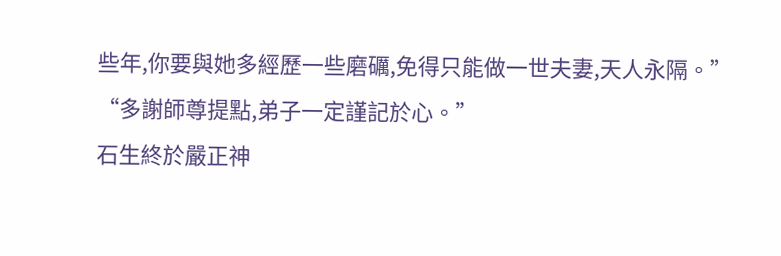些年,你要與她多經歷一些磨礪,免得只能做一世夫妻,天人永隔。”
“多謝師尊提點,弟子一定謹記於心。”
石生終於嚴正神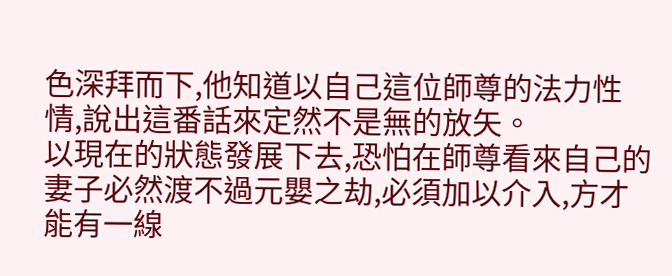色深拜而下,他知道以自己這位師尊的法力性情,說出這番話來定然不是無的放矢。
以現在的狀態發展下去,恐怕在師尊看來自己的妻子必然渡不過元嬰之劫,必須加以介入,方才能有一線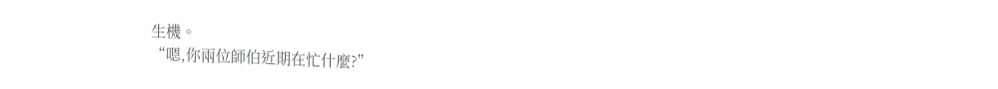生機。
“嗯,你兩位師伯近期在忙什麼?”